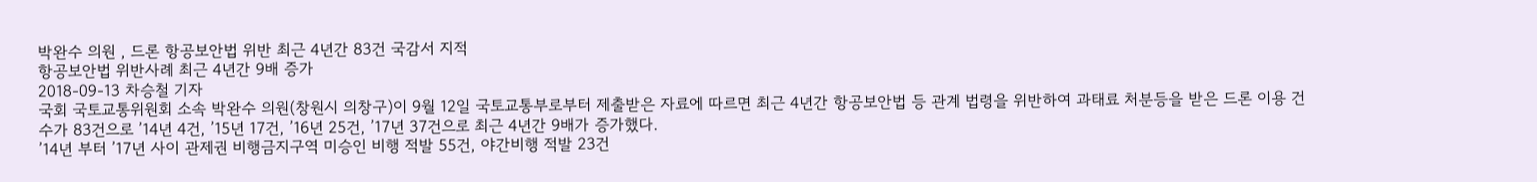박완수 의원 , 드론 항공보안법 위반 최근 4년간 83건 국감서 지적
항공보안법 위반사례 최근 4년간 9배 증가
2018-09-13 차승철 기자
국회 국토교통위원회 소속 박완수 의원(창원시 의창구)이 9월 12일 국토교통부로부터 제출받은 자료에 따르면 최근 4년간 항공보안법 등 관계 법령을 위반하여 과태료 처분등을 받은 드론 이용 건수가 83건으로 ’14년 4건, ’15년 17건, ’16년 25건, ’17년 37건으로 최근 4년간 9배가 증가했다.
’14년 부터 ’17년 사이 관제권 비행금지구역 미승인 비행 적발 55건, 야간비행 적발 23건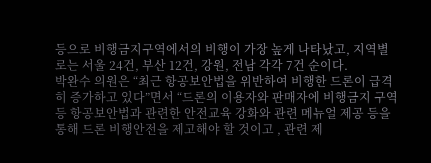등으로 비행금지구역에서의 비행이 가장 높게 나타났고, 지역별로는 서울 24건, 부산 12건, 강원, 전남 각각 7건 순이다.
박완수 의원은 “최근 항공보안법을 위반하여 비행한 드론이 급격히 증가하고 있다”면서 “드론의 이용자와 판매자에 비행금지 구역 등 항공보안법과 관련한 안전교육 강화와 관련 메뉴얼 제공 등을 통해 드론 비행안전을 제고해야 할 것이고 , 관련 제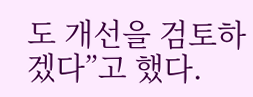도 개선을 검토하겠다”고 했다.